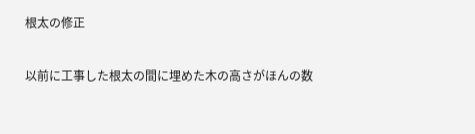根太の修正

以前に工事した根太の間に埋めた木の高さがほんの数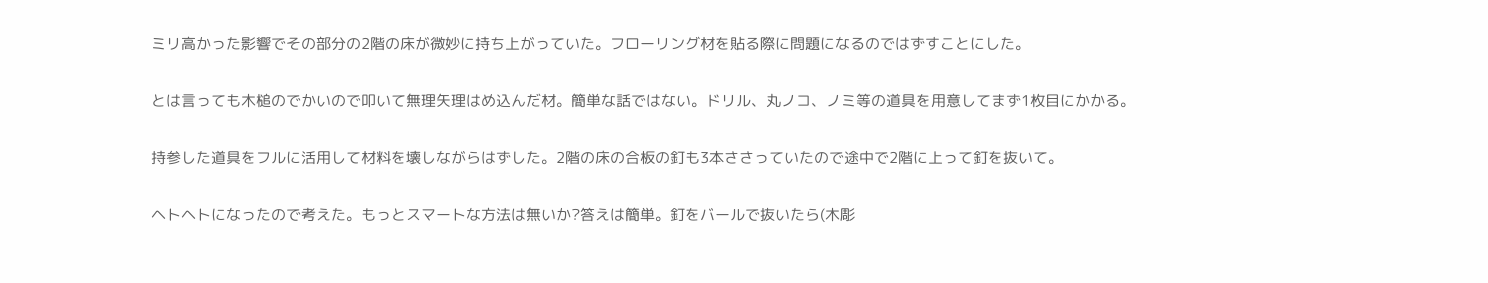ミリ高かった影響でその部分の2階の床が微妙に持ち上がっていた。フローリング材を貼る際に問題になるのではずすことにした。

とは言っても木槌のでかいので叩いて無理矢理はめ込んだ材。簡単な話ではない。ドリル、丸ノコ、ノミ等の道具を用意してまず1枚目にかかる。

持参した道具をフルに活用して材料を壊しながらはずした。2階の床の合板の釘も3本ささっていたので途中で2階に上って釘を抜いて。

ヘトヘトになったので考えた。もっとスマートな方法は無いか?答えは簡単。釘をバールで抜いたら(木彫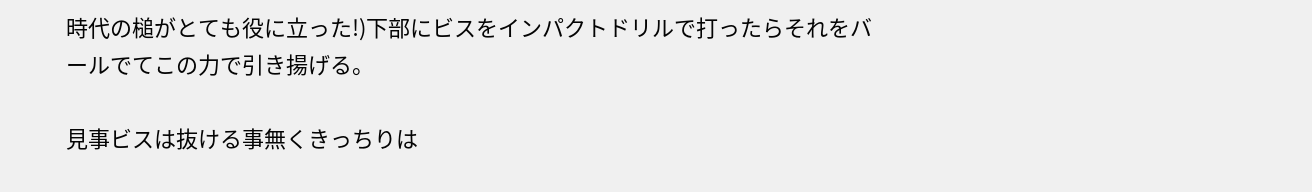時代の槌がとても役に立った!)下部にビスをインパクトドリルで打ったらそれをバールでてこの力で引き揚げる。

見事ビスは抜ける事無くきっちりは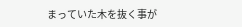まっていた木を抜く事が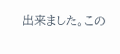出来ました。この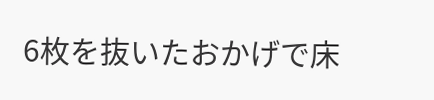6枚を抜いたおかげで床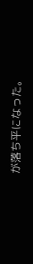が落ち平になった。